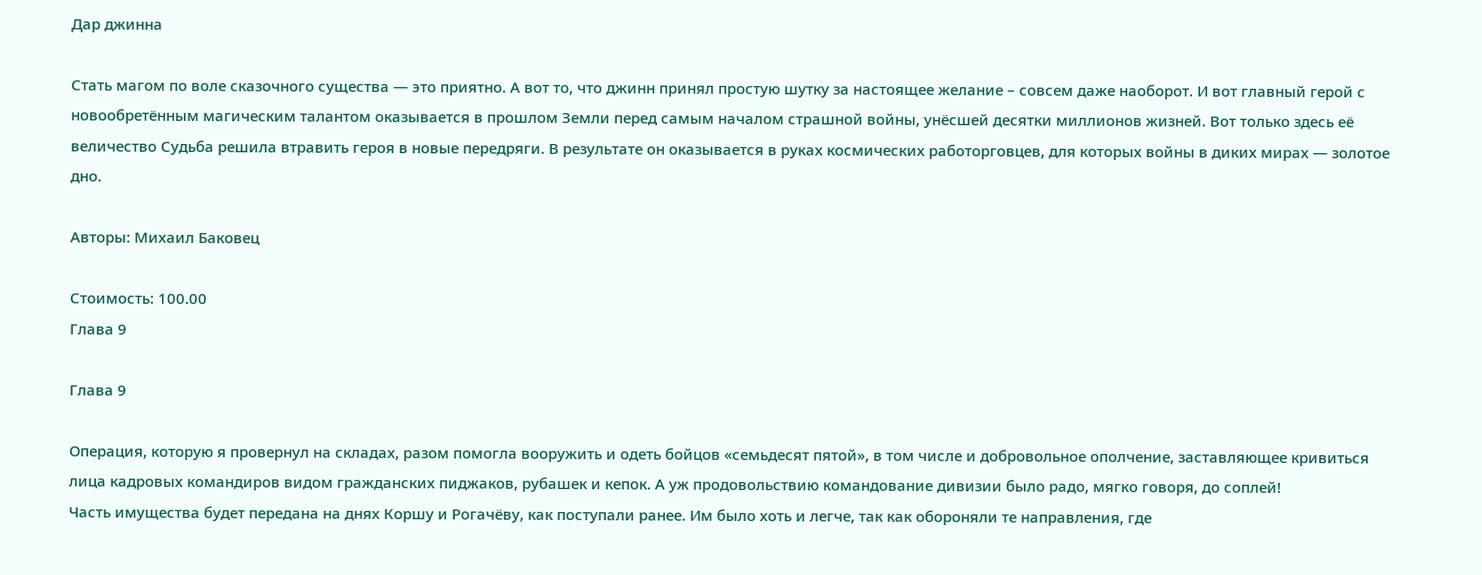Дар джинна

Стать магом по воле сказочного существа — это приятно. А вот то, что джинн принял простую шутку за настоящее желание – совсем даже наоборот. И вот главный герой с новообретённым магическим талантом оказывается в прошлом Земли перед самым началом страшной войны, унёсшей десятки миллионов жизней. Вот только здесь её величество Судьба решила втравить героя в новые передряги. В результате он оказывается в руках космических работорговцев, для которых войны в диких мирах — золотое дно.

Авторы: Михаил Баковец

Стоимость: 100.00
Глава 9

Глава 9

Операция, которую я провернул на складах, разом помогла вооружить и одеть бойцов «семьдесят пятой», в том числе и добровольное ополчение, заставляющее кривиться лица кадровых командиров видом гражданских пиджаков, рубашек и кепок. А уж продовольствию командование дивизии было радо, мягко говоря, до соплей!
Часть имущества будет передана на днях Коршу и Рогачёву, как поступали ранее. Им было хоть и легче, так как обороняли те направления, где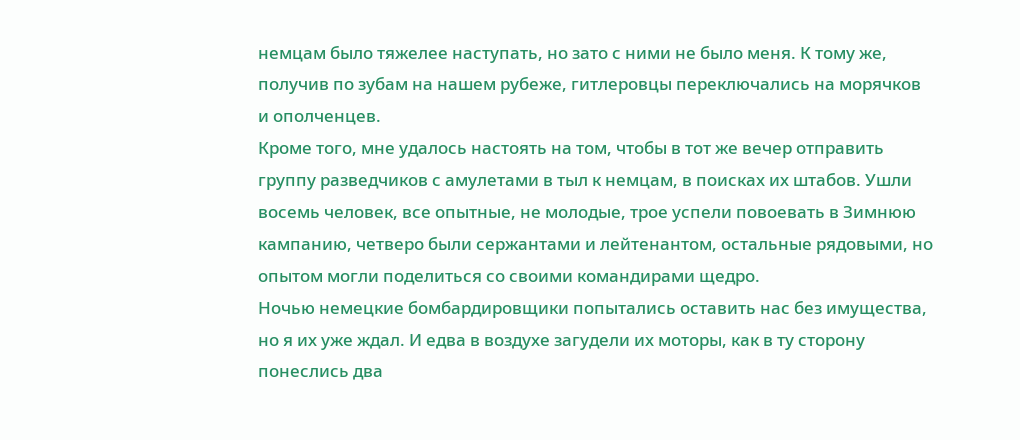немцам было тяжелее наступать, но зато с ними не было меня. К тому же, получив по зубам на нашем рубеже, гитлеровцы переключались на морячков и ополченцев.
Кроме того, мне удалось настоять на том, чтобы в тот же вечер отправить группу разведчиков с амулетами в тыл к немцам, в поисках их штабов. Ушли восемь человек, все опытные, не молодые, трое успели повоевать в Зимнюю кампанию, четверо были сержантами и лейтенантом, остальные рядовыми, но опытом могли поделиться со своими командирами щедро.
Ночью немецкие бомбардировщики попытались оставить нас без имущества, но я их уже ждал. И едва в воздухе загудели их моторы, как в ту сторону понеслись два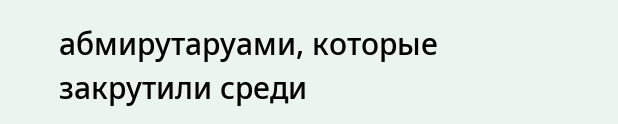абмирутаруами, которые закрутили среди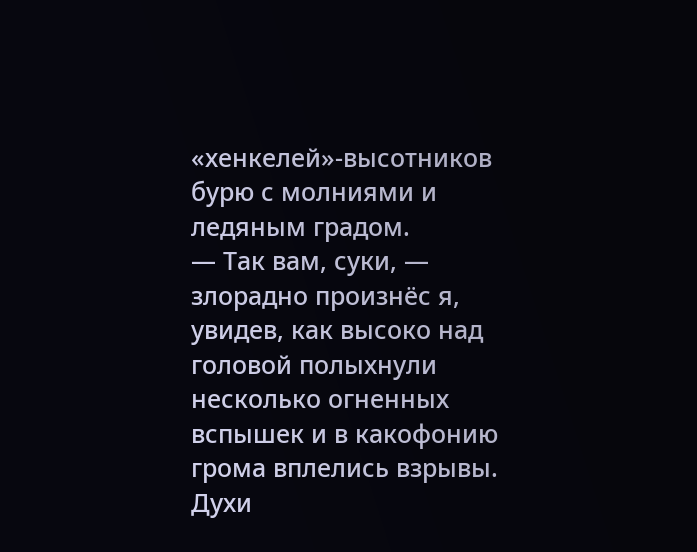«хенкелей»-высотников бурю с молниями и ледяным градом.
— Так вам, суки, — злорадно произнёс я, увидев, как высоко над головой полыхнули несколько огненных вспышек и в какофонию грома вплелись взрывы. Духи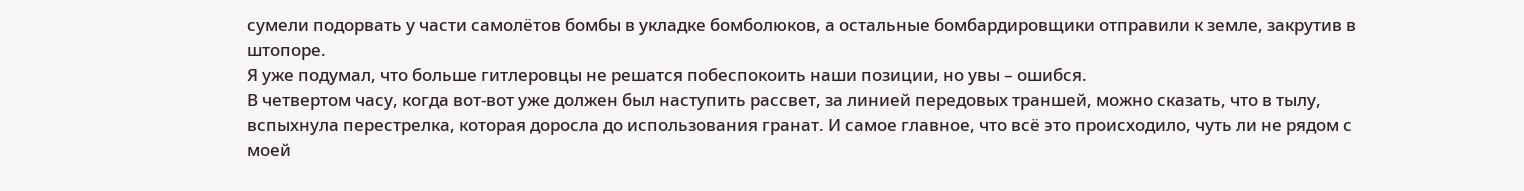сумели подорвать у части самолётов бомбы в укладке бомболюков, а остальные бомбардировщики отправили к земле, закрутив в штопоре.
Я уже подумал, что больше гитлеровцы не решатся побеспокоить наши позиции, но увы – ошибся.
В четвертом часу, когда вот-вот уже должен был наступить рассвет, за линией передовых траншей, можно сказать, что в тылу, вспыхнула перестрелка, которая доросла до использования гранат. И самое главное, что всё это происходило, чуть ли не рядом с моей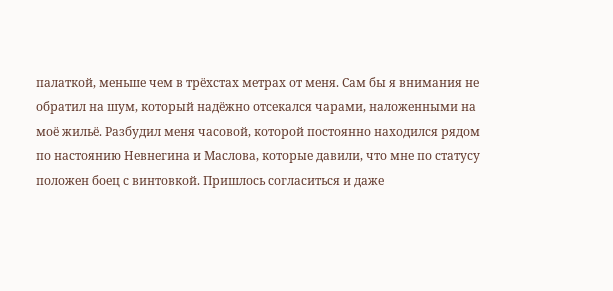палаткой, меньше чем в трёхстах метрах от меня. Сам бы я внимания не обратил на шум, который надёжно отсекался чарами, наложенными на моё жильё. Разбудил меня часовой, которой постоянно находился рядом по настоянию Невнегина и Маслова, которые давили, что мне по статусу положен боец с винтовкой. Пришлось согласиться и даже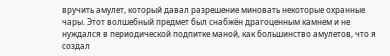вручить амулет, который давал разрешение миновать некоторые охранные чары. Этот волшебный предмет был снабжён драгоценным камнем и не нуждался в периодической подпитке маной, как большинство амулетов, что я создал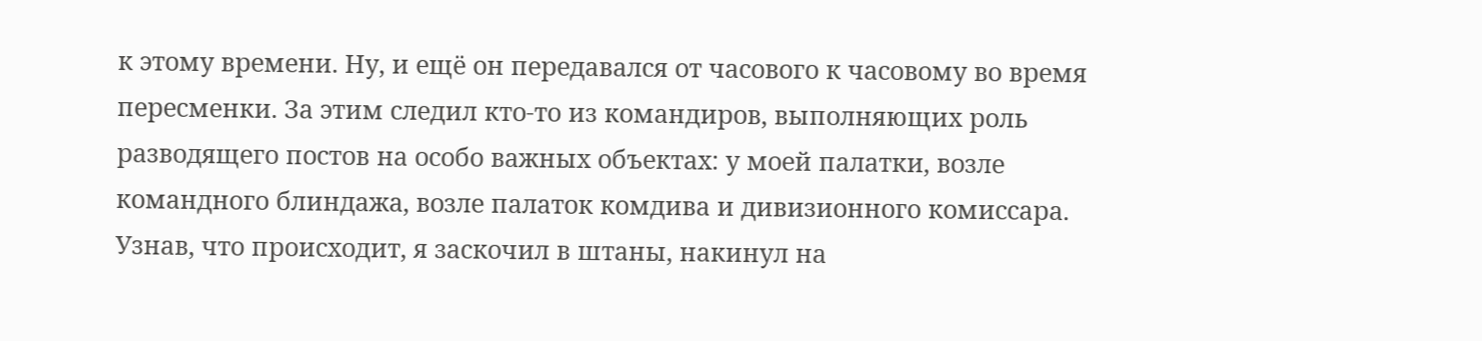к этому времени. Ну, и ещё он передавался от часового к часовому во время пересменки. За этим следил кто-то из командиров, выполняющих роль разводящего постов на особо важных объектах: у моей палатки, возле командного блиндажа, возле палаток комдива и дивизионного комиссара.
Узнав, что происходит, я заскочил в штаны, накинул на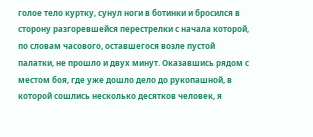голое тело куртку, сунул ноги в ботинки и бросился в сторону разгоревшейся перестрелки с начала которой, по словам часового, оставшегося возле пустой палатки, не прошло и двух минут. Оказавшись рядом с местом боя, где уже дошло дело до рукопашной, в которой сошлись несколько десятков человек, я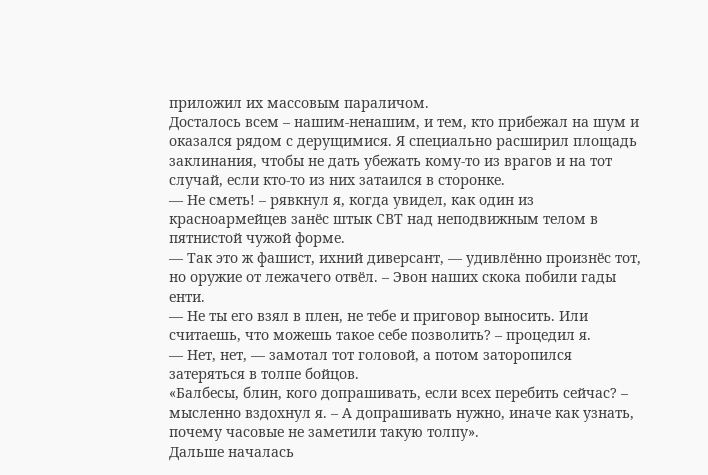приложил их массовым параличом.
Досталось всем – нашим-ненашим, и тем, кто прибежал на шум и оказался рядом с дерущимися. Я специально расширил площадь заклинания, чтобы не дать убежать кому-то из врагов и на тот случай, если кто-то из них затаился в сторонке.
— Не сметь! – рявкнул я, когда увидел, как один из красноармейцев занёс штык СВТ над неподвижным телом в пятнистой чужой форме.
— Так это ж фашист, ихний диверсант, — удивлённо произнёс тот, но оружие от лежачего отвёл. – Эвон наших скока побили гады енти.
— Не ты его взял в плен, не тебе и приговор выносить. Или считаешь, что можешь такое себе позволить? – процедил я.
— Нет, нет, — замотал тот головой, а потом заторопился затеряться в толпе бойцов.
«Балбесы, блин, кого допрашивать, если всех перебить сейчас? – мысленно вздохнул я. – А допрашивать нужно, иначе как узнать, почему часовые не заметили такую толпу».
Дальше началась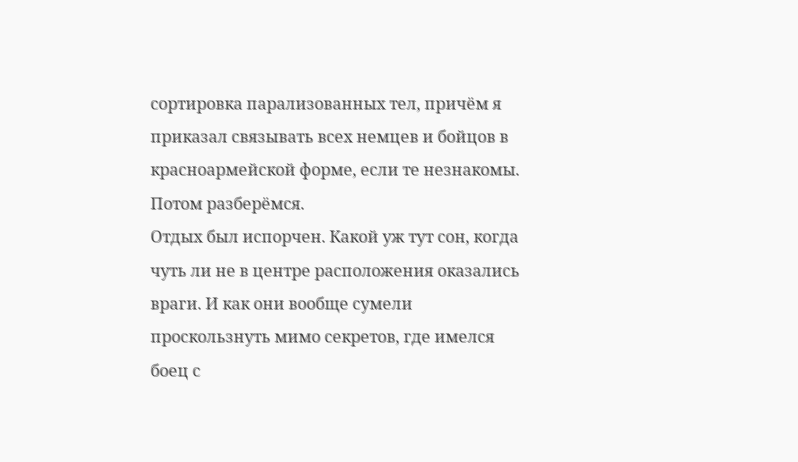сортировка парализованных тел, причём я приказал связывать всех немцев и бойцов в красноармейской форме, если те незнакомы. Потом разберёмся.
Отдых был испорчен. Какой уж тут сон, когда чуть ли не в центре расположения оказались враги. И как они вообще сумели проскользнуть мимо секретов, где имелся боец с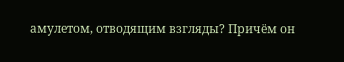амулетом, отводящим взгляды? Причём он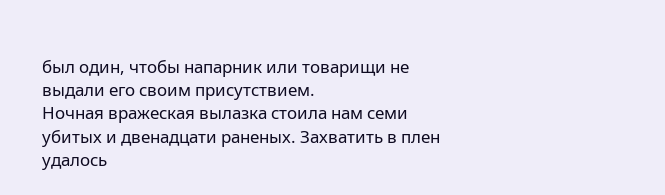был один, чтобы напарник или товарищи не выдали его своим присутствием.
Ночная вражеская вылазка стоила нам семи убитых и двенадцати раненых. Захватить в плен удалось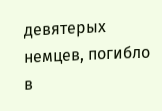девятерых немцев, погибло в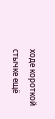ходе короткой стычке ещё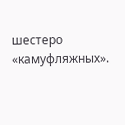шестеро «камуфляжных».